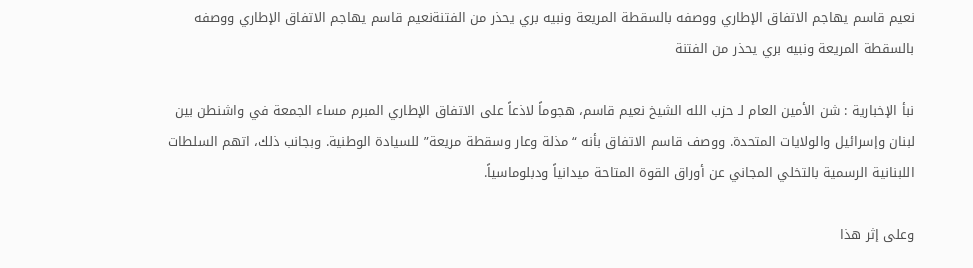نعيم قاسم يهاجم الاتفاق الإطاري ووصفه بالسقطة المريعة ونبيه بري يحذر من الفتنةنعيم قاسم يهاجم الاتفاق الإطاري ووصفه بالسقطة المريعة ونبيه بري يحذر من الفتنة

نبأ الإخبارية : شن الأمين العام لـ حزب الله الشيخ نعيم قاسم، هجوماً لاذعاً على الاتفاق الإطاري المبرم مساء الجمعة في واشنطن بين لبنان وإسرائيل والولايات المتحدة. ووصف قاسم الاتفاق بأنه “مذلة وعار وسقطة مريعة” للسيادة الوطنية. وبجانب ذلك، اتهم السلطات اللبنانية الرسمية بالتخلي المجاني عن أوراق القوة المتاحة ميدانياً ودبلوماسياً.

وعلى إثر هذا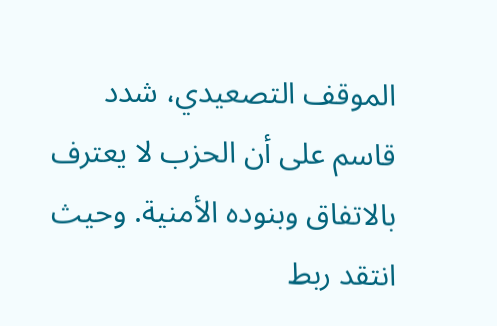الموقف التصعيدي، شدد قاسم على أن الحزب لا يعترف بالاتفاق وبنوده الأمنية. وحيث انتقد ربط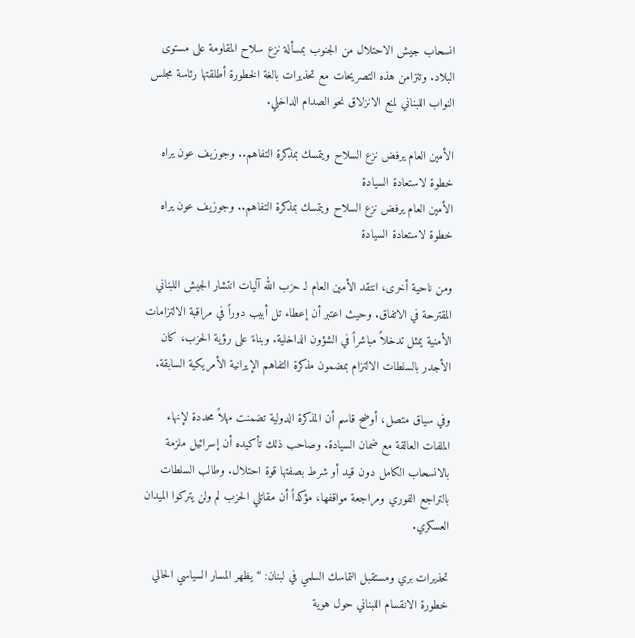انسحاب جيش الاحتلال من الجنوب بمسألة نزع سلاح المقاومة على مستوى البلاد. وتتزامن هذه التصريحات مع تحذيرات بالغة الخطورة أطلقتها رئاسة مجلس النواب اللبناني لمنع الانزلاق نحو الصدام الداخلي.

الأمين العام يرفض نزع السلاح ويتمسك بمذكرة التفاهم.. وجوزيف عون يراه خطوة لاستعادة السيادة
الأمين العام يرفض نزع السلاح ويتمسك بمذكرة التفاهم.. وجوزيف عون يراه خطوة لاستعادة السيادة

ومن ناحية أخرى، انتقد الأمين العام لـ حزب الله آليات انتشار الجيش اللبناني المقترحة في الاتفاق. وحيث اعتبر أن إعطاء تل أبيب دوراً في مراقبة الالتزامات الأمنية يمثل تدخلاً مباشراً في الشؤون الداخلية. وبناءً على رؤية الحزب، كان الأجدر بالسلطات الالتزام بمضمون مذكرة التفاهم الإيرانية الأمريكية السابقة.

وفي سياق متصل، أوضح قاسم أن المذكرة الدولية تضمنت مهلاً محددة لإنهاء الملفات العالقة مع ضمان السيادة. وصاحب ذلك تأكيده أن إسرائيل ملزمة بالانسحاب الكامل دون قيد أو شرط بصفتها قوة احتلال. وطالب السلطات بالتراجع الفوري ومراجعة مواقفها، مؤكداً أن مقاتلي الحزب لم ولن يتركوا الميدان العسكري.

تحذيرات بري ومستقبل التماسك السلمي في لبنان: “يظهر المسار السياسي الحالي خطورة الانقسام اللبناني حول هوية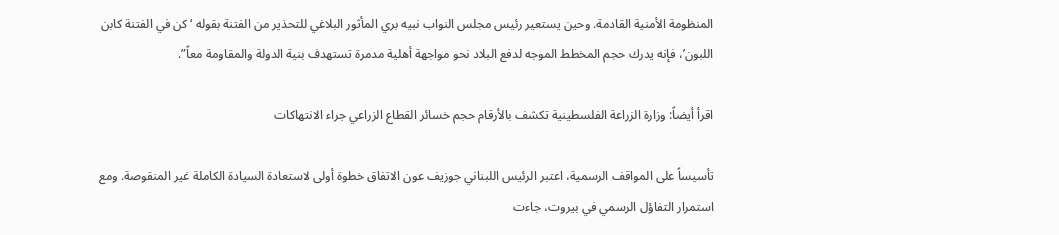المنظومة الأمنية القادمة. وحين يستعير رئيس مجلس النواب نبيه بري المأثور البلاغي للتحذير من الفتنة بقوله ‘كن في الفتنة كابن اللبون’، فإنه يدرك حجم المخطط الموجه لدفع البلاد نحو مواجهة أهلية مدمرة تستهدف بنية الدولة والمقاومة معاً”.

اقرأ أيضاً: وزارة الزراعة الفلسطينية تكشف بالأرقام حجم خسائر القطاع الزراعي جراء الانتهاكات

تأسيساً على المواقف الرسمية، اعتبر الرئيس اللبناني جوزيف عون الاتفاق خطوة أولى لاستعادة السيادة الكاملة غير المنقوصة. ومع استمرار التفاؤل الرسمي في بيروت، جاءت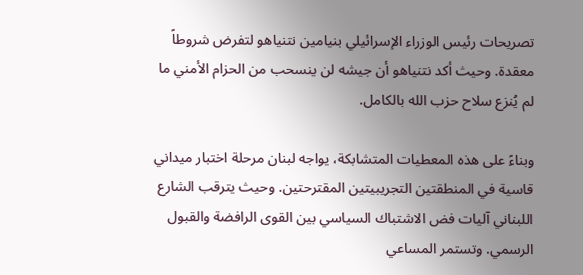تصريحات رئيس الوزراء الإسرائيلي بنيامين نتنياهو لتفرض شروطاً معقدة. وحيث أكد نتنياهو أن جيشه لن ينسحب من الحزام الأمني ما لم يُنزع سلاح حزب الله بالكامل.

وبناءً على هذه المعطيات المتشابكة، يواجه لبنان مرحلة اختبار ميداني قاسية في المنطقتين التجريبيتين المقترحتين. وحيث يترقب الشارع اللبناني آليات فض الاشتباك السياسي بين القوى الرافضة والقبول الرسمي. وتستمر المساعي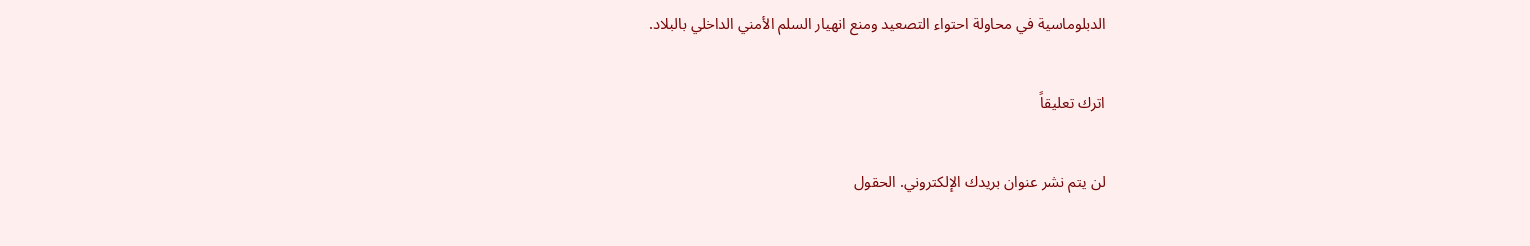الدبلوماسية في محاولة احتواء التصعيد ومنع انهيار السلم الأمني الداخلي بالبلاد.

اترك تعليقاً

لن يتم نشر عنوان بريدك الإلكتروني. الحقول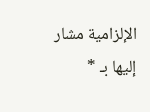الإلزامية مشار إليها بـ *